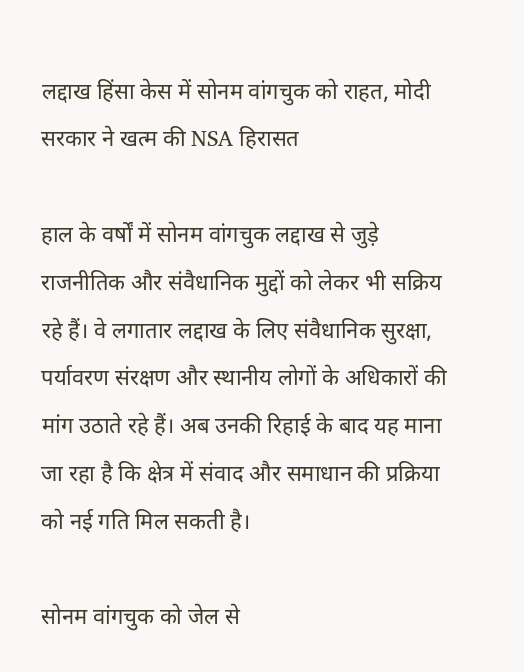लद्दाख हिंसा केस में सोनम वांगचुक को राहत, मोदी सरकार ने खत्म की NSA हिरासत

हाल के वर्षों में सोनम वांगचुक लद्दाख से जुड़े राजनीतिक और संवैधानिक मुद्दों को लेकर भी सक्रिय रहे हैं। वे लगातार लद्दाख के लिए संवैधानिक सुरक्षा, पर्यावरण संरक्षण और स्थानीय लोगों के अधिकारों की मांग उठाते रहे हैं। अब उनकी रिहाई के बाद यह माना जा रहा है कि क्षेत्र में संवाद और समाधान की प्रक्रिया को नई गति मिल सकती है।

सोनम वांगचुक को जेल से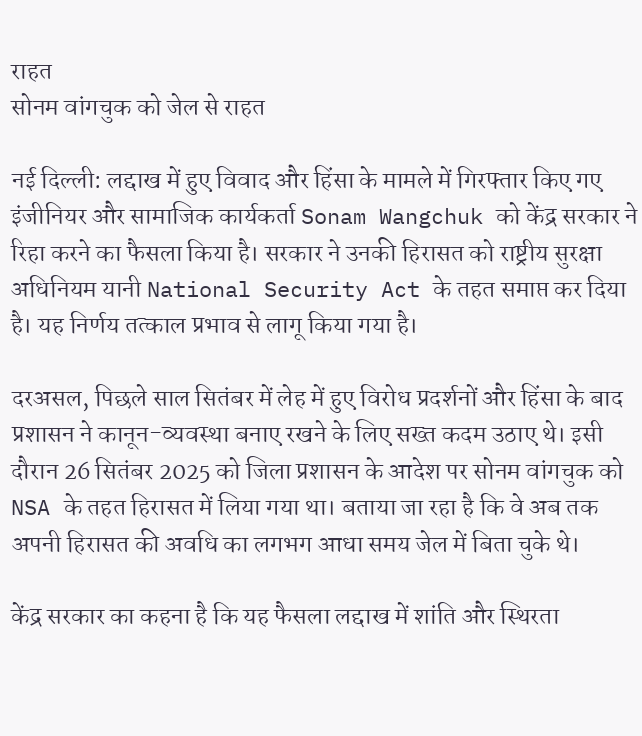राहत
सोनम वांगचुक को जेल से राहत

नई दिल्ली: लद्दाख में हुए विवाद और हिंसा के मामले में गिरफ्तार किए गए इंजीनियर और सामाजिक कार्यकर्ता Sonam Wangchuk को केंद्र सरकार ने रिहा करने का फैसला किया है। सरकार ने उनकी हिरासत को राष्ट्रीय सुरक्षा अधिनियम यानी National Security Act के तहत समाप्त कर दिया है। यह निर्णय तत्काल प्रभाव से लागू किया गया है।

दरअसल, पिछले साल सितंबर में लेह में हुए विरोध प्रदर्शनों और हिंसा के बाद प्रशासन ने कानून-व्यवस्था बनाए रखने के लिए सख्त कदम उठाए थे। इसी दौरान 26 सितंबर 2025 को जिला प्रशासन के आदेश पर सोनम वांगचुक को NSA के तहत हिरासत में लिया गया था। बताया जा रहा है कि वे अब तक अपनी हिरासत की अवधि का लगभग आधा समय जेल में बिता चुके थे।

केंद्र सरकार का कहना है कि यह फैसला लद्दाख में शांति और स्थिरता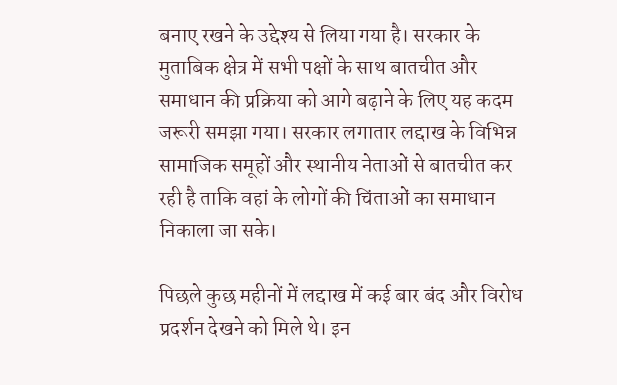बनाए रखने के उद्देश्य से लिया गया है। सरकार के मुताबिक क्षेत्र में सभी पक्षों के साथ बातचीत और समाधान की प्रक्रिया को आगे बढ़ाने के लिए यह कदम जरूरी समझा गया। सरकार लगातार लद्दाख के विभिन्न सामाजिक समूहों और स्थानीय नेताओं से बातचीत कर रही है ताकि वहां के लोगों की चिंताओं का समाधान निकाला जा सके।

पिछले कुछ महीनों में लद्दाख में कई बार बंद और विरोध प्रदर्शन देखने को मिले थे। इन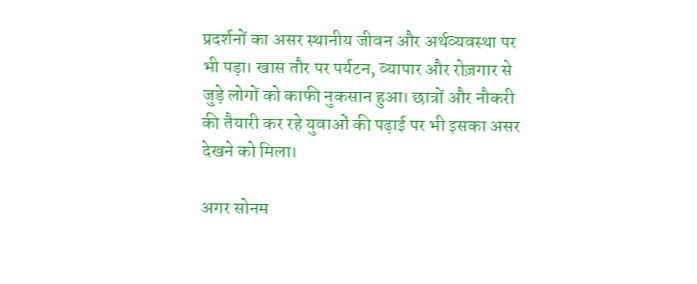प्रदर्शनों का असर स्थानीय जीवन और अर्थव्यवस्था पर भी पड़ा। खास तौर पर पर्यटन, व्यापार और रोज़गार से जुड़े लोगों को काफी नुकसान हुआ। छात्रों और नौकरी की तैयारी कर रहे युवाओं की पढ़ाई पर भी इसका असर देखने को मिला।

अगर सोनम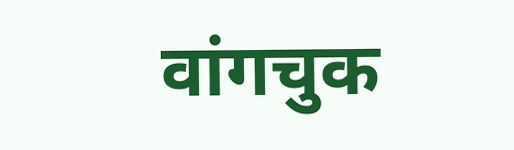वांगचुक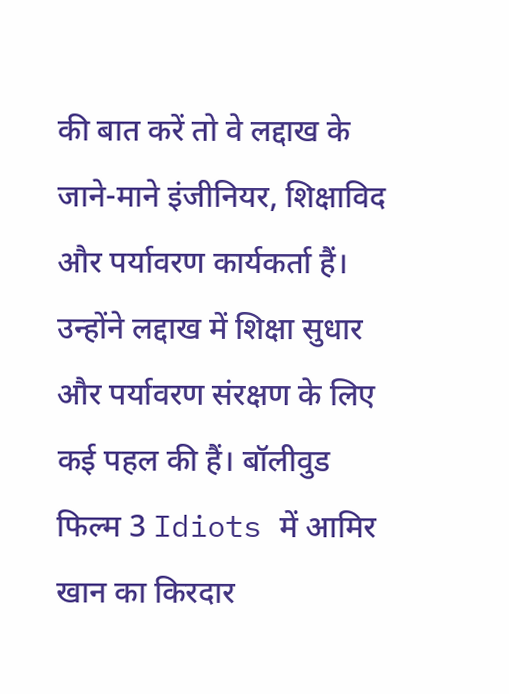की बात करें तो वे लद्दाख के जाने-माने इंजीनियर, शिक्षाविद और पर्यावरण कार्यकर्ता हैं। उन्होंने लद्दाख में शिक्षा सुधार और पर्यावरण संरक्षण के लिए कई पहल की हैं। बॉलीवुड फिल्म 3 Idiots में आमिर खान का किरदार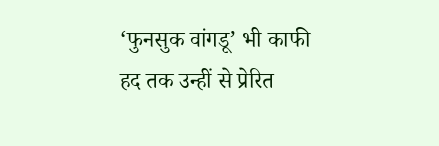‘फुनसुक वांगडू’ भी काफी हद तक उन्हीं से प्रेरित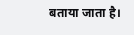बताया जाता है।